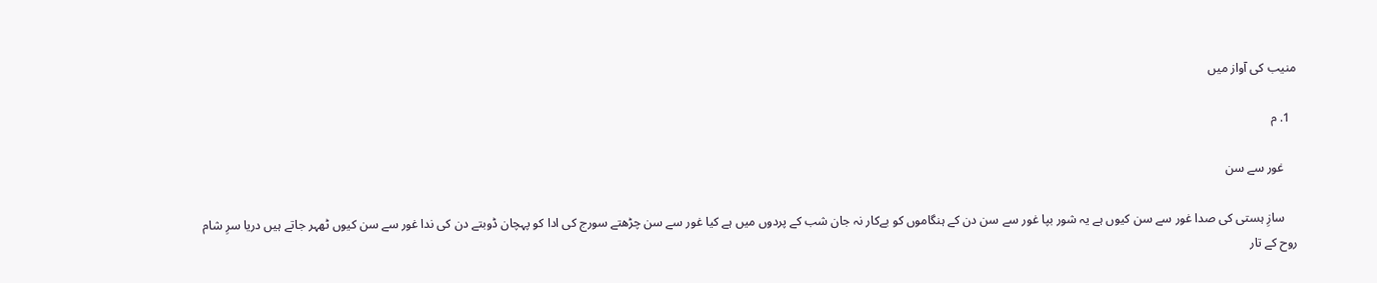منیب کی آواز میں

  1. م

    غور سے سن

    سازِ ہستی کی صدا غور سے سن کیوں ہے یہ شور بپا غور سے سن دن کے ہنگاموں کو بےکار نہ جان شب کے پردوں میں ہے کیا غور سے سن چڑھتے سورج کی ادا کو پہچان ڈوبتے دن کی ندا غور سے سن کیوں ٹھہر جاتے ہیں دریا سرِ شام روح کے تار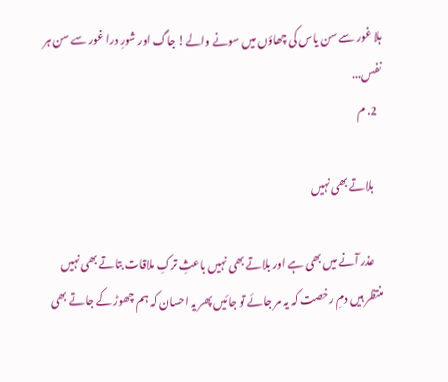ہلا غور سے سن یاس کی چھاؤں میں سونے والے! جاگ اور شورِ درا غور سے سن ہر نفس...
  2. م

    بلاتے بھی نہیں

    عذر آنے میں بھی ہے اور بلاتے بھی نہیں باعثِ ترکِ ملاقات بتاتے بھی نہیں منتظر ہیں دمِ رخصت کہ یہ مر جائے تو جائیں پھر یہ احسان کہ ہم چھوڑ کے جاتے بھی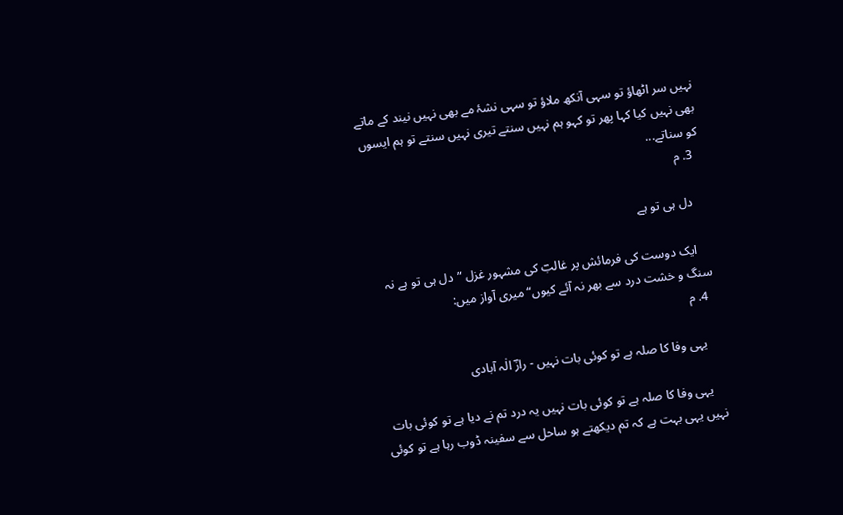نہیں سر اٹھاؤ تو سہی آنکھ ملاؤ تو سہی نشۂ مے بھی نہیں نیند کے ماتے بھی نہیں کیا کہا پھر تو کہو ہم نہیں سنتے تیری نہیں سنتے تو ہم ایسوں کو سناتے...
  3. م

    دل ہی تو ہے

    ایک دوست کی فرمائش پر غالبؔ کی مشہور غزل ”دل ہی تو ہے نہ سنگ و خشت درد سے بھر نہ آئے کیوں“ میری آواز میں:
  4. م

    یہی وفا کا صلہ ہے تو کوئی بات نہیں - رازؔ الٰہ آبادی

    یہی وفا کا صلہ ہے تو کوئی بات نہیں یہ درد تم نے دیا ہے تو کوئی بات نہیں یہی بہت ہے کہ تم دیکھتے ہو ساحل سے سفینہ ڈوب رہا ہے تو کوئی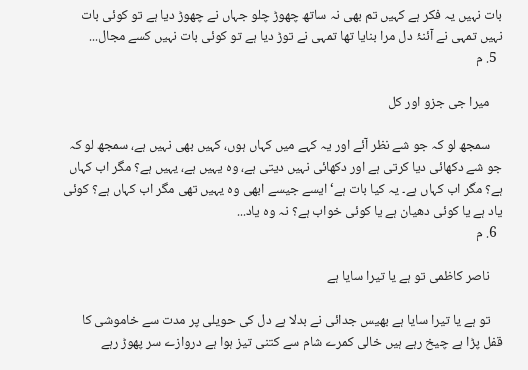بات نہیں یہ فکر ہے کہیں تم بھی نہ ساتھ چھوڑ چلو جہاں نے چھوڑ دیا ہے تو کوئی بات نہیں تمہی نے آئنۂ دل مرا بنایا تھا تمہی نے توڑ دیا ہے تو کوئی بات نہیں کسے مجال...
  5. م

    میرا جی جزو اور کل

    سمجھ لو کہ جو شے نظر آئے اور یہ کہے میں کہاں ہوں، کہیں بھی نہیں ہے، سمجھ لو کہ جو شے دکھائی دیا کرتی ہے اور دکھائی نہیں دیتی ہے، وہ یہیں ہے، یہیں ہے؟ مگر اب کہاں ہے؟ مگر اب کہاں ہے۔ یہ کیا بات ہے‘ ایسے جیسے ابھی وہ یہیں تھی مگر اب کہاں ہے؟ کوئی یاد ہے یا کوئی دھیان ہے یا کوئی خواب ہے؟ نہ وہ یاد...
  6. م

    ناصر کاظمی تو ہے یا تیرا سایا ہے

    تو ہے یا تیرا سایا ہے بھیس جدائی نے بدلا ہے دل کی حویلی پر مدت سے خاموشی کا قفل پڑا ہے چیخ رہے ہیں خالی کمرے شام سے کتنی تیز ہوا ہے دروازے سر پھوڑ رہے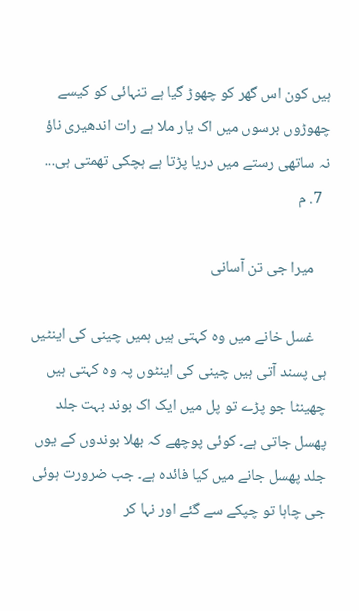ہیں کون اس گھر کو چھوڑ گیا ہے تنہائی کو کیسے چھوڑوں برسوں میں اک یار ملا ہے رات اندھیری ناؤ نہ ساتھی رستے میں دریا پڑتا ہے ہچکی تھمتی ہی...
  7. م

    میرا جی تن آسانی

    غسل خانے میں وہ کہتی ہیں ہمیں چینی کی اینٹیں ہی پسند آتی ہیں چینی کی اینٹوں پہ وہ کہتی ہیں چھینٹا جو پڑے تو پل میں ایک اک بوند بہت جلد پھسل جاتی ہے۔ کوئی پوچھے کہ بھلا بوندوں کے یوں جلد پھسل جانے میں کیا فائدہ ہے۔ جب ضرورت ہوئی جی چاہا تو چپکے سے گئے اور نہا کر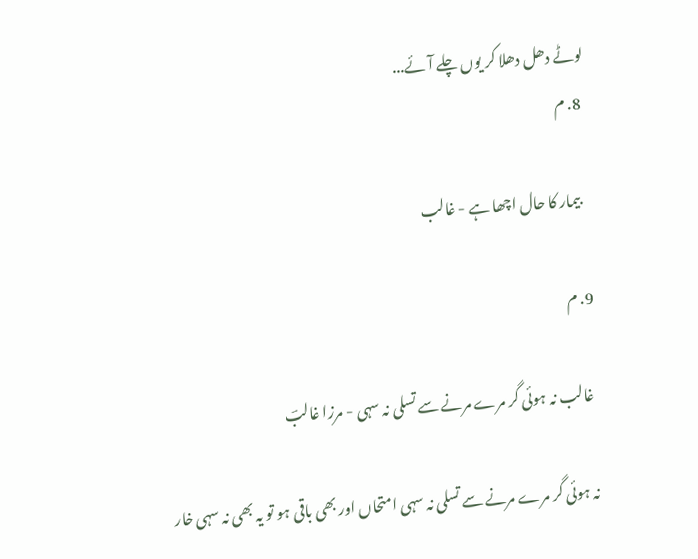لوٹے دھل دھلا کر یوں چلے آئے...
  8. م

    بیمار کا حال اچھا ہے - غالب

  9. م

    غالب نہ ہوئی گر مرے مرنے سے تسلی نہ سہی - مرزا غالبؔ

    نہ ہوئی گر مرے مرنے سے تسلی نہ سہی امتحاں اور بھی باقی ہو تو یہ بھی نہ سہی خار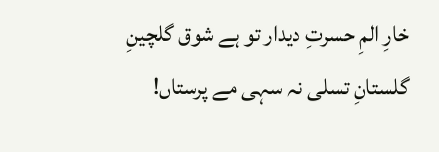خارِ المِ حسرتِ دیدار تو ہے شوق گلچینِ گلستانِ تسلی نہ سہی مے پرستاں!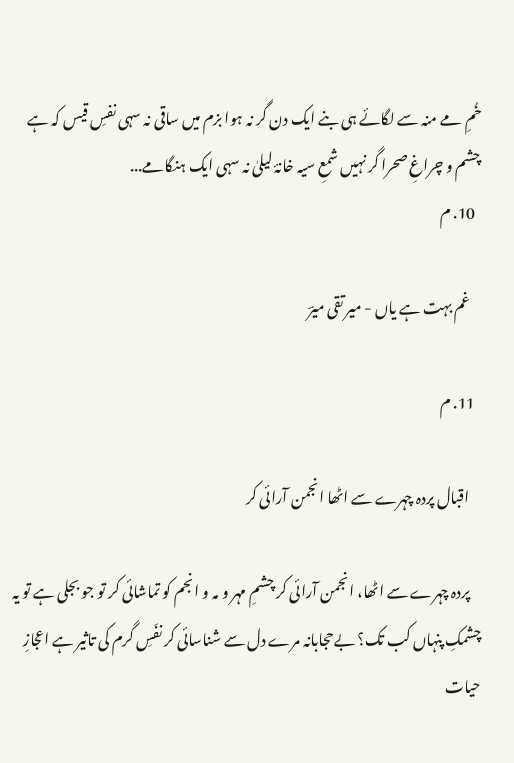خُمِ مے منہ سے لگائے ہی بنے ایک دن گر نہ ہوا بزم میں ساقی نہ سہی نفسِ قیس کہ ہے چشم و چراغِ صحرا گر نہیں شمعِ سیہ خانۂ لیلیٰ نہ سہی ایک ہنگامے...
  10. م

    غم بہت ہے یاں - میر تقی میرؔ

  11. م

    اقبال پردہ چہرے سے اٹھا انجمن آرائی کر

    پردہ چہرے سے اٹھا، انجمن آرائی کر چشمِ مہر و مہ و انجم کو تماشائی کر تو جو بجلی ہے تو یہ چشمکِ پنہاں کب تک؟ بےحجابانہ مرے دل سے شناسائی کر نفَسِ گرم کی تاثیر ہے اعجازِ حیات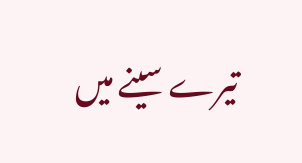تیرے سینے میں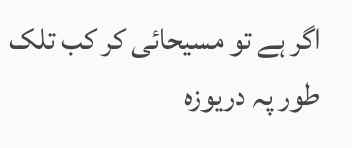اگر ہے تو مسیحائی کر کب تلک طور پہ دریوزہ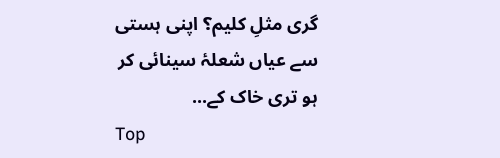گری مثلِ کلیم؟ اپنی ہستی سے عیاں شعلۂ سینائی کر ہو تری خاک کے...
Top